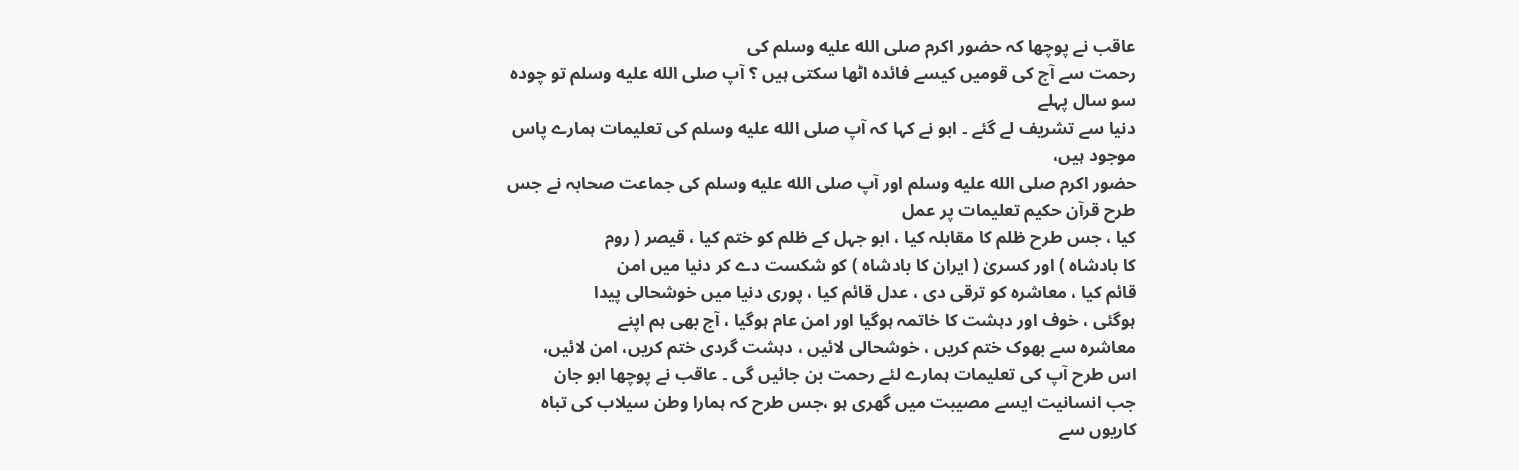عاقب نے پوچھا کہ حضور اکرم صلى الله عليه وسلم کی
رحمت سے آج کی قومیں کیسے فائدہ اٹھا سکتی ہیں ؟ آپ صلى الله عليه وسلم تو چودہ سو سال پہلے
دنیا سے تشریف لے گئے ۔ ابو نے کہا کہ آپ صلى الله عليه وسلم کی تعلیمات ہمارے پاس موجود ہیں،
حضور اکرم صلى الله عليه وسلم اور آپ صلى الله عليه وسلم کی جماعت صحابہ نے جس طرح قرآن حکیم تعلیمات پر عمل
کیا ، جس طرح ظلم کا مقابلہ کیا ، ابو جہل کے ظلم کو ختم کیا ، قیصر ( روم
کا بادشاہ ) اور کسریٰ ( ایران کا بادشاہ ) کو شکست دے کر دنیا میں امن
قائم کیا ، معاشرہ کو ترقی دی ، عدل قائم کیا ، پوری دنیا میں خوشحالی پیدا
ہوگئی ، خوف اور دہشت کا خاتمہ ہوگیا اور امن عام ہوگیا ، آج بھی ہم اپنے
معاشرہ سے بھوک ختم کریں ، خوشحالی لائیں ، دہشت گردی ختم کریں، امن لائیں،
اس طرح آپ کی تعلیمات ہمارے لئے رحمت بن جائیں گی ۔ عاقب نے پوچھا ابو جان
جب انسانیت ایسے مصیبت میں گھری ہو ،جس طرح کہ ہمارا وطن سیلاب کی تباہ
کاریوں سے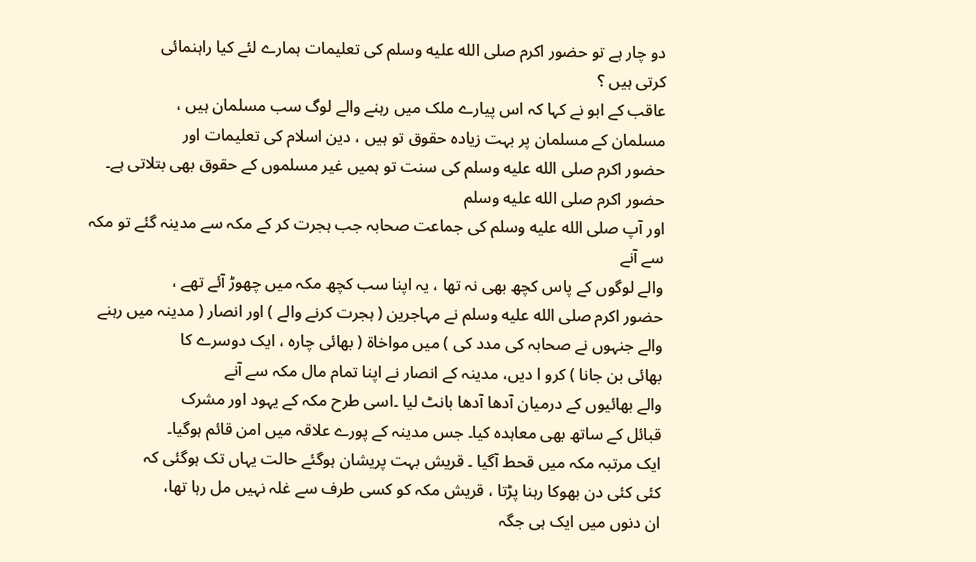دو چار ہے تو حضور اکرم صلى الله عليه وسلم کی تعلیمات ہمارے لئے کیا راہنمائی
کرتی ہیں ؟
عاقب کے ابو نے کہا کہ اس پیارے ملک میں رہنے والے لوگ سب مسلمان ہیں ،
مسلمان کے مسلمان پر بہت زیادہ حقوق تو ہیں ، دین اسلام کی تعلیمات اور
حضور اکرم صلى الله عليه وسلم کی سنت تو ہمیں غیر مسلموں کے حقوق بھی بتلاتی ہے۔ حضور اکرم صلى الله عليه وسلم
اور آپ صلى الله عليه وسلم کی جماعت صحابہ جب ہجرت کر کے مکہ سے مدینہ گئے تو مکہ سے آنے
والے لوگوں کے پاس کچھ بھی نہ تھا ، یہ اپنا سب کچھ مکہ میں چھوڑ آئے تھے ،
حضور اکرم صلى الله عليه وسلم نے مہاجرین ( ہجرت کرنے والے ) اور انصار ( مدینہ میں رہنے
والے جنہوں نے صحابہ کی مدد کی ) میں مواخاة ( بھائی چارہ ، ایک دوسرے کا
بھائی بن جانا ) کرو ا دیں، مدینہ کے انصار نے اپنا تمام مال مکہ سے آنے
والے بھائیوں کے درمیان آدھا آدھا بانٹ لیا ۔اسی طرح مکہ کے یہود اور مشرک
قبائل کے ساتھ بھی معاہدہ کیا۔ جس مدینہ کے پورے علاقہ میں امن قائم ہوگیا۔
ایک مرتبہ مکہ میں قحط آگیا ۔ قریش بہت پریشان ہوگئے حالت یہاں تک ہوگئی کہ
کئی کئی دن بھوکا رہنا پڑتا ، قریش مکہ کو کسی طرف سے غلہ نہیں مل رہا تھا،
ان دنوں میں ایک ہی جگہ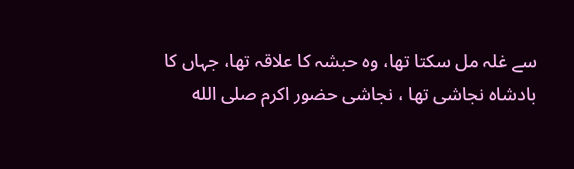سے غلہ مل سکتا تھا، وہ حبشہ کا علاقہ تھا، جہاں کا
بادشاہ نجاشی تھا ، نجاشی حضور اکرم صلى الله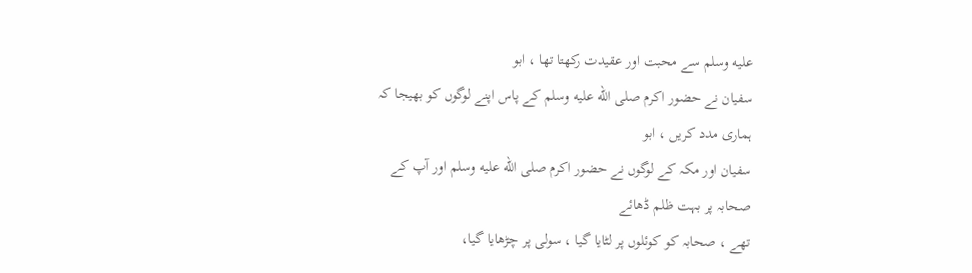عليه وسلم سے محبت اور عقیدت رکھتا تھا ، ابو
سفیان نے حضور اکرم صلى الله عليه وسلم کے پاس اپنے لوگوں کو بھیجا کہ ہماری مدد کریں ، ابو
سفیان اور مکہ کے لوگوں نے حضور اکرم صلى الله عليه وسلم اور آپ کے صحابہ پر بہت ظلم ڈھائے
تھے ، صحابہ کو کوئلوں پر لٹایا گیا ، سولی پر چڑھایا گیا،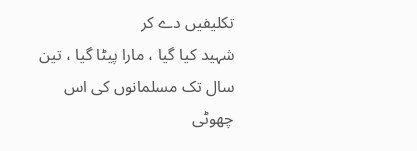تکلیفیں دے کر
شہید کیا گیا ، مارا پیٹا گیا ، تین سال تک مسلمانوں کی اس چھوٹی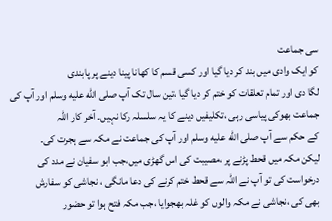سی جماعت
کو ایک وادی میں بند کر دیا گیا اور کسی قسم کا کھانا پینا دینے پر پابندی
لگا دی اور تمام تعلقات کو ختم کر دیا گیا ،تین سال تک آپ صلى الله عليه وسلم اور آپ کی
جماعت بھوکی پیاسی رہی ،تکلیفیں دینے کا یہ سلسلہ رکا نہیں۔ آخر کار اللہ
کے حکم سے آپ صلى الله عليه وسلم اور آپ کی جماعت نے مکہ سے ہجرت کی۔
لیکن مکہ میں قحط پڑنے پر ،مصیبت کی اس گھڑی میں،جب ابو سفیان نے مدد کی
درخواست کی تو آپ نے اللہ سے قحط ختم کرنے کی دعا مانگی ، نجاشی کو سفارش
بھی کی ،نجاشی نے مکہ والوں کو غلہ بھجوایا ،جب مکہ فتح ہوا تو حضور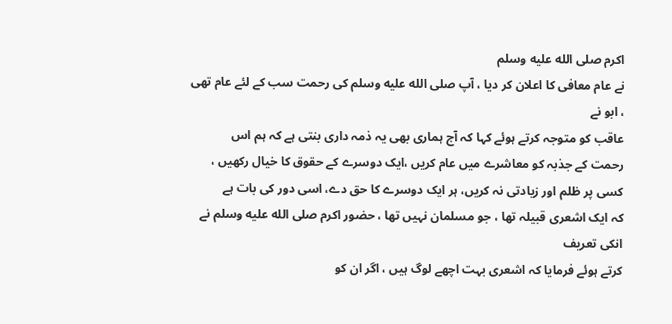اکرم صلى الله عليه وسلم
نے عام معافی کا اعلان کر دیا ، آپ صلى الله عليه وسلم کی رحمت سب کے لئے عام تھی ، ابو نے
عاقب کو متوجہ کرتے ہوئے کہا کہ آج ہماری بھی یہ ذمہ داری بنتی ہے کہ ہم اس
رحمت کے جذبہ کو معاشرے میں عام کریں ،ایک دوسرے کے حقوق کا خیال رکھیں ،
کسی پر ظلم اور زیادتی نہ کریں، ہر ایک دوسرے کا حق دے، اسی دور کی بات ہے
کہ ایک اشعری قبیلہ تھا ، جو مسلمان نہیں تھا ، حضور اکرم صلى الله عليه وسلم نے انکی تعریف
کرتے ہوئے فرمایا کہ اشعری بہت اچھے لوگ ہیں ، اگر ان کو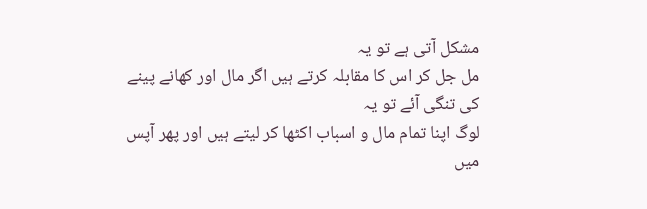مشکل آتی ہے تو یہ
مل جل کر اس کا مقابلہ کرتے ہیں اگر مال اور کھانے پینے کی تنگی آئے تو یہ
لوگ اپنا تمام مال و اسباب اکٹھا کر لیتے ہیں اور پھر آپس میں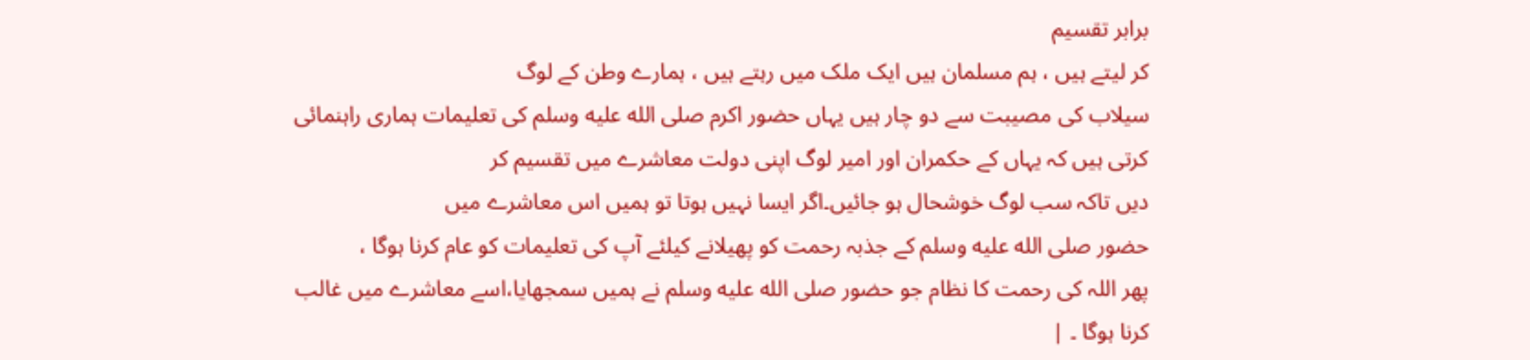برابر تقسیم
کر لیتے ہیں ، ہم مسلمان ہیں ایک ملک میں رہتے ہیں ، ہمارے وطن کے لوگ
سیلاب کی مصیبت سے دو چار ہیں یہاں حضور اکرم صلى الله عليه وسلم کی تعلیمات ہماری راہنمائی
کرتی ہیں کہ یہاں کے حکمران اور امیر لوگ اپنی دولت معاشرے میں تقسیم کر
دیں تاکہ سب لوگ خوشحال ہو جائیں۔اگر ایسا نہیں ہوتا تو ہمیں اس معاشرے میں
حضور صلى الله عليه وسلم کے جذبہ رحمت کو پھیلانے کیلئے آپ کی تعلیمات کو عام کرنا ہوگا ،
پھر اللہ کی رحمت کا نظام جو حضور صلى الله عليه وسلم نے ہمیں سمجھایا،اسے معاشرے میں غالب
کرنا ہوگا ۔ |